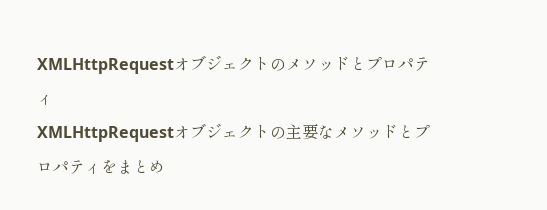XMLHttpRequestオブジェクトのメソッドとプロパティ
XMLHttpRequestオブジェクトの主要なメソッドとプロパティをまとめ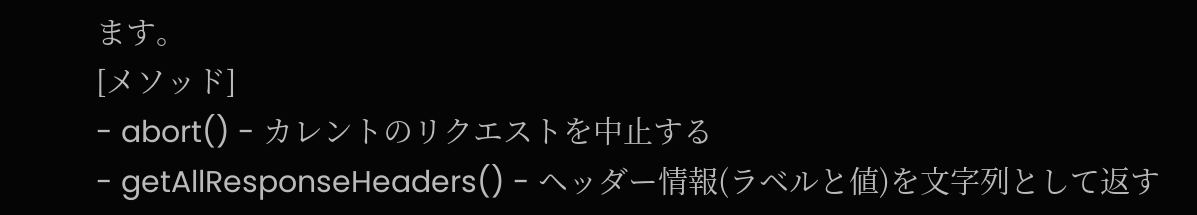ます。
[メソッド]
- abort() - カレントのリクエストを中止する
- getAllResponseHeaders() - ヘッダー情報(ラベルと値)を文字列として返す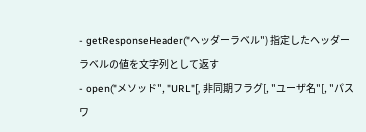- getResponseHeader("ヘッダーラベル") 指定したヘッダーラベルの値を文字列として返す
- open("メソッド", "URL"[, 非同期フラグ[, "ユーザ名"[, "パスワ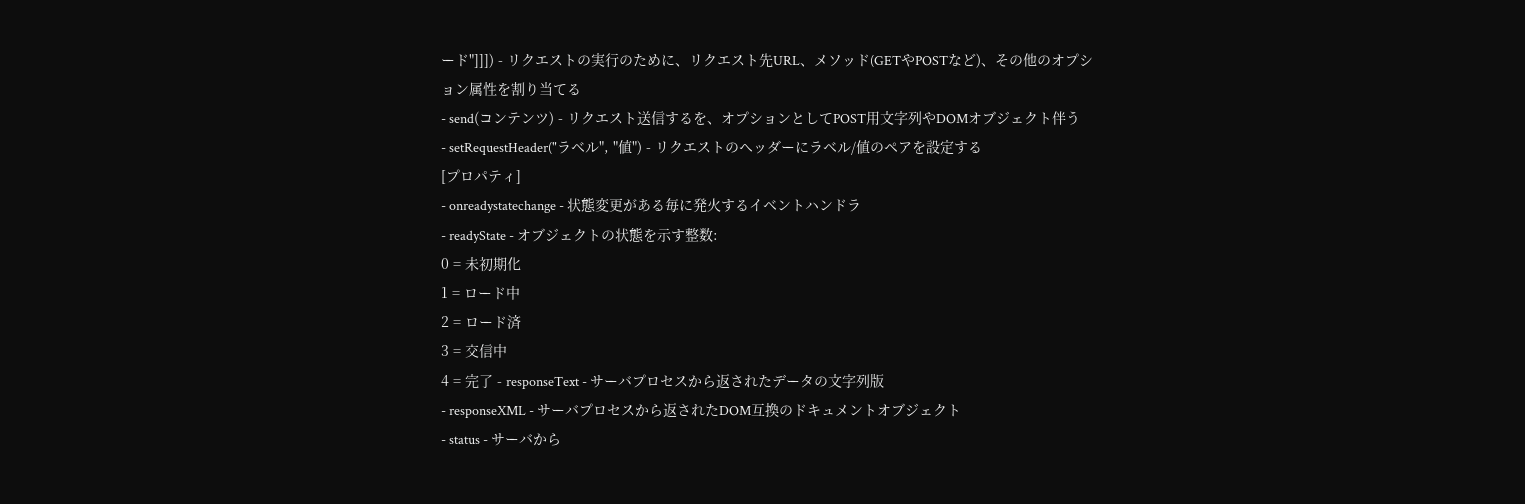ード"]]]) - リクエストの実行のために、リクエスト先URL、メソッド(GETやPOSTなど)、その他のオプション属性を割り当てる
- send(コンテンツ) - リクエスト送信するを、オプションとしてPOST用文字列やDOMオブジェクト伴う
- setRequestHeader("ラベル", "値") - リクエストのヘッダーにラベル/値のペアを設定する
[プロパティ]
- onreadystatechange - 状態変更がある毎に発火するイベントハンドラ
- readyState - オブジェクトの状態を示す整数:
0 = 未初期化
1 = ロード中
2 = ロード済
3 = 交信中
4 = 完了 - responseText - サーバプロセスから返されたデータの文字列版
- responseXML - サーバプロセスから返されたDOM互換のドキュメントオブジェクト
- status - サーバから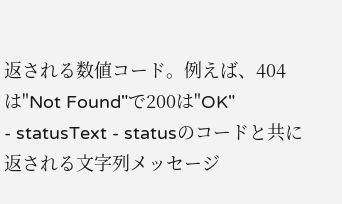返される数値コード。例えば、404は"Not Found"で200は"OK"
- statusText - statusのコードと共に返される文字列メッセージ